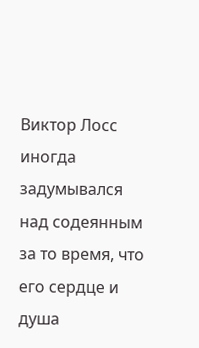Виктор Лосс иногда задумывался над содеянным за то время, что его сердце и душа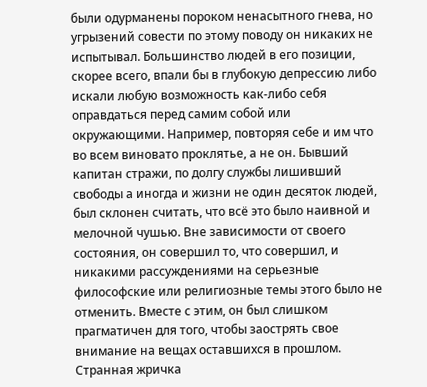были одурманены пороком ненасытного гнева, но угрызений совести по этому поводу он никаких не испытывал. Большинство людей в его позиции, скорее всего, впали бы в глубокую депрессию либо искали любую возможность как-либо себя оправдаться перед самим собой или окружающими. Например, повторяя себе и им что во всем виновато проклятье, а не он. Бывший капитан стражи, по долгу службы лишивший свободы а иногда и жизни не один десяток людей, был склонен считать, что всё это было наивной и мелочной чушью. Вне зависимости от своего состояния, он совершил то, что совершил, и никакими рассуждениями на серьезные философские или религиозные темы этого было не отменить. Вместе с этим, он был слишком прагматичен для того, чтобы заострять свое внимание на вещах оставшихся в прошлом. Странная жричка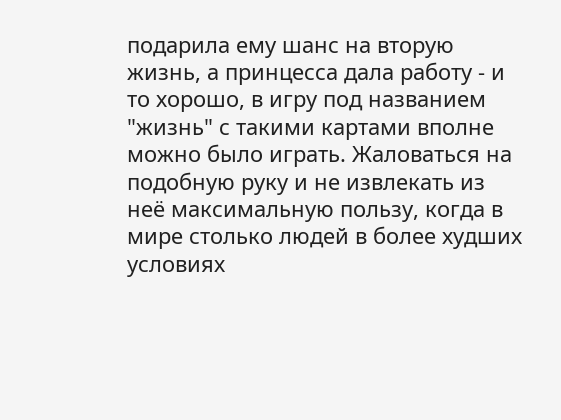подарила ему шанс на вторую жизнь, а принцесса дала работу - и то хорошо, в игру под названием "жизнь" с такими картами вполне можно было играть. Жаловаться на подобную руку и не извлекать из неё максимальную пользу, когда в мире столько людей в более худших условиях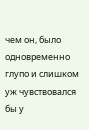чем он, было одновременно глупо и слишком уж чувствовался бы у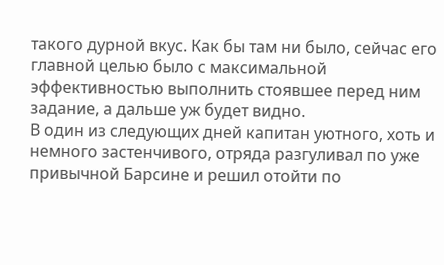такого дурной вкус. Как бы там ни было, сейчас его главной целью было с максимальной эффективностью выполнить стоявшее перед ним задание, а дальше уж будет видно.
В один из следующих дней капитан уютного, хоть и немного застенчивого, отряда разгуливал по уже привычной Барсине и решил отойти по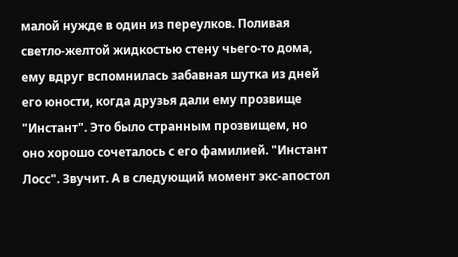малой нужде в один из переулков. Поливая светло-желтой жидкостью стену чьего-то дома, ему вдруг вспомнилась забавная шутка из дней его юности, когда друзья дали ему прозвище "Инстант". Это было странным прозвищем, но оно хорошо сочеталось с его фамилией. "Инстант Лосс". Звучит. А в следующий момент экс-апостол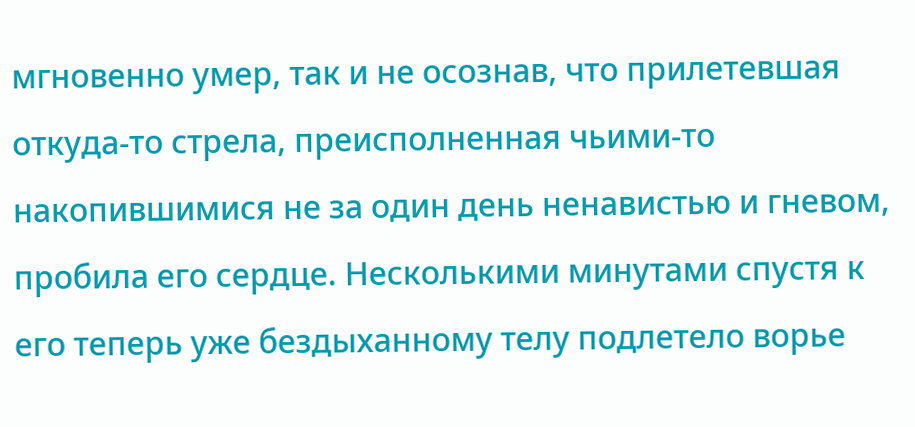мгновенно умер, так и не осознав, что прилетевшая откуда-то стрела, преисполненная чьими-то накопившимися не за один день ненавистью и гневом, пробила его сердце. Несколькими минутами спустя к его теперь уже бездыханному телу подлетело ворье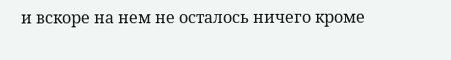и вскоре на нем не осталось ничего кроме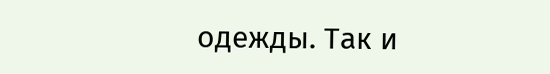одежды. Так и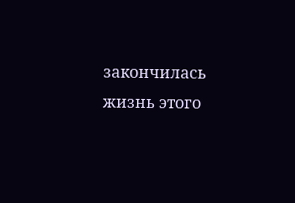закончилась жизнь этого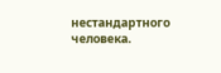нестандартного человека.